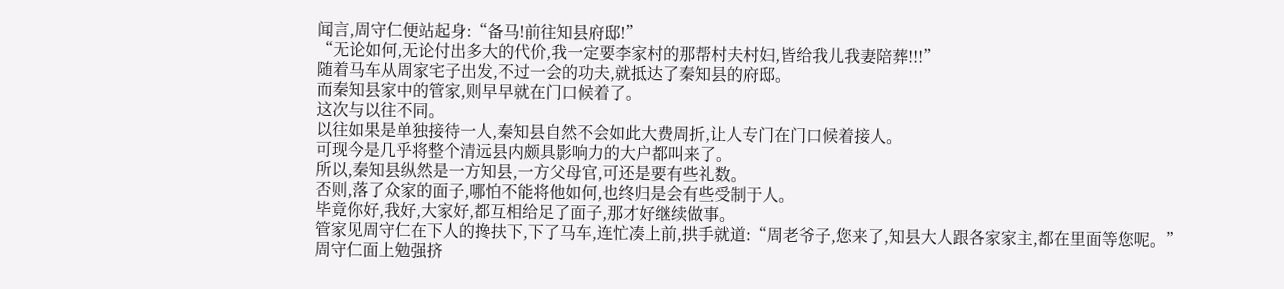闻言,周守仁便站起身:“备马!前往知县府邸!”
“无论如何,无论付出多大的代价,我一定要李家村的那帮村夫村妇,皆给我儿我妻陪葬!!!”
随着马车从周家宅子出发,不过一会的功夫,就抵达了秦知县的府邸。
而秦知县家中的管家,则早早就在门口候着了。
这次与以往不同。
以往如果是单独接待一人,秦知县自然不会如此大费周折,让人专门在门口候着接人。
可现今是几乎将整个清远县内颇具影响力的大户都叫来了。
所以,秦知县纵然是一方知县,一方父母官,可还是要有些礼数。
否则,落了众家的面子,哪怕不能将他如何,也终归是会有些受制于人。
毕竟你好,我好,大家好,都互相给足了面子,那才好继续做事。
管家见周守仁在下人的搀扶下,下了马车,连忙凑上前,拱手就道:“周老爷子,您来了,知县大人跟各家家主,都在里面等您呢。”
周守仁面上勉强挤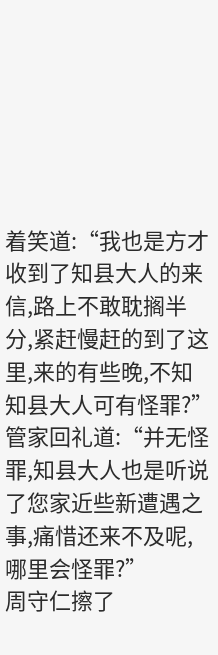着笑道:“我也是方才收到了知县大人的来信,路上不敢耽搁半分,紧赶慢赶的到了这里,来的有些晚,不知知县大人可有怪罪?”
管家回礼道:“并无怪罪,知县大人也是听说了您家近些新遭遇之事,痛惜还来不及呢,哪里会怪罪?”
周守仁擦了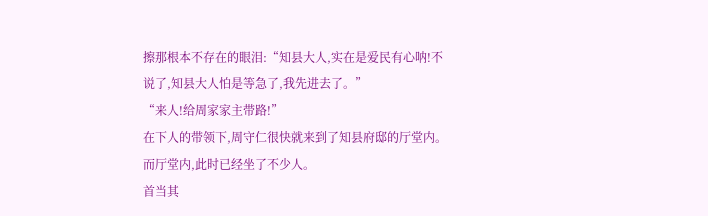擦那根本不存在的眼泪:“知县大人,实在是爱民有心呐!不说了,知县大人怕是等急了,我先进去了。”
“来人!给周家家主带路!”
在下人的带领下,周守仁很快就来到了知县府邸的厅堂内。
而厅堂内,此时已经坐了不少人。
首当其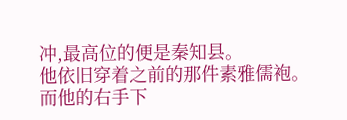冲,最高位的便是秦知县。
他依旧穿着之前的那件素雅儒袍。
而他的右手下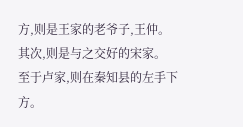方,则是王家的老爷子,王仲。
其次,则是与之交好的宋家。
至于卢家,则在秦知县的左手下方。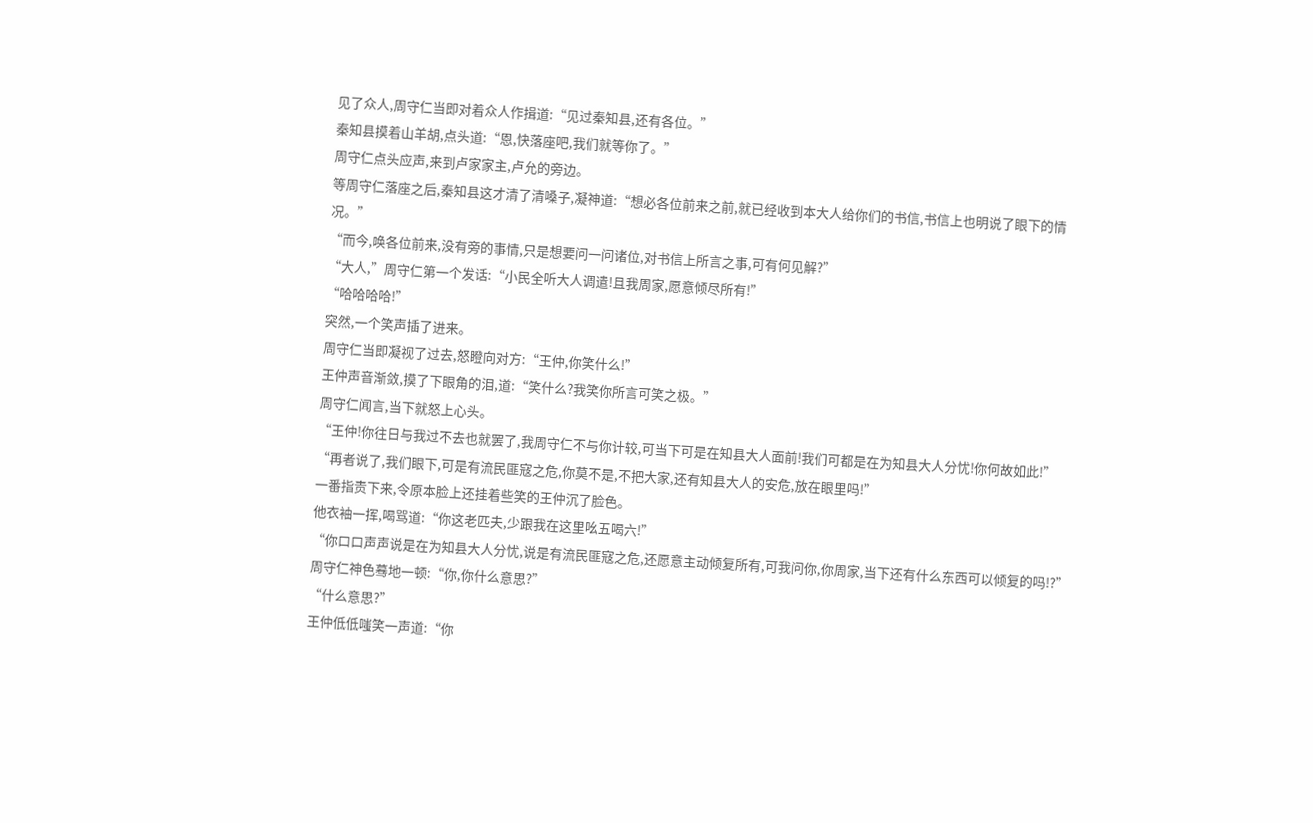见了众人,周守仁当即对着众人作揖道:“见过秦知县,还有各位。”
秦知县摸着山羊胡,点头道:“恩,快落座吧,我们就等你了。”
周守仁点头应声,来到卢家家主,卢允的旁边。
等周守仁落座之后,秦知县这才清了清嗓子,凝神道:“想必各位前来之前,就已经收到本大人给你们的书信,书信上也明说了眼下的情况。”
“而今,唤各位前来,没有旁的事情,只是想要问一问诸位,对书信上所言之事,可有何见解?”
“大人,”周守仁第一个发话:“小民全听大人调遣!且我周家,愿意倾尽所有!”
“哈哈哈哈!”
突然,一个笑声插了进来。
周守仁当即凝视了过去,怒瞪向对方:“王仲,你笑什么!”
王仲声音渐敛,摸了下眼角的泪,道:“笑什么?我笑你所言可笑之极。”
周守仁闻言,当下就怒上心头。
“王仲!你往日与我过不去也就罢了,我周守仁不与你计较,可当下可是在知县大人面前!我们可都是在为知县大人分忧!你何故如此!”
“再者说了,我们眼下,可是有流民匪寇之危,你莫不是,不把大家,还有知县大人的安危,放在眼里吗!”
一番指责下来,令原本脸上还挂着些笑的王仲沉了脸色。
他衣袖一挥,喝骂道:“你这老匹夫,少跟我在这里吆五喝六!”
“你口口声声说是在为知县大人分忧,说是有流民匪寇之危,还愿意主动倾复所有,可我问你,你周家,当下还有什么东西可以倾复的吗!?”
周守仁神色蓦地一顿:“你,你什么意思?”
“什么意思?”
王仲低低嗤笑一声道:“你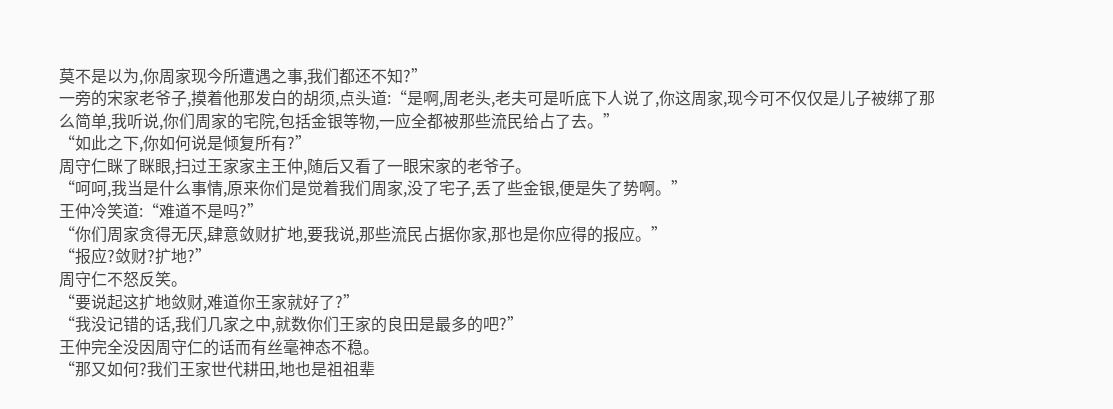莫不是以为,你周家现今所遭遇之事,我们都还不知?”
一旁的宋家老爷子,摸着他那发白的胡须,点头道:“是啊,周老头,老夫可是听底下人说了,你这周家,现今可不仅仅是儿子被绑了那么简单,我听说,你们周家的宅院,包括金银等物,一应全都被那些流民给占了去。”
“如此之下,你如何说是倾复所有?”
周守仁眯了眯眼,扫过王家家主王仲,随后又看了一眼宋家的老爷子。
“呵呵,我当是什么事情,原来你们是觉着我们周家,没了宅子,丢了些金银,便是失了势啊。”
王仲冷笑道:“难道不是吗?”
“你们周家贪得无厌,肆意敛财扩地,要我说,那些流民占据你家,那也是你应得的报应。”
“报应?敛财?扩地?”
周守仁不怒反笑。
“要说起这扩地敛财,难道你王家就好了?”
“我没记错的话,我们几家之中,就数你们王家的良田是最多的吧?”
王仲完全没因周守仁的话而有丝毫神态不稳。
“那又如何?我们王家世代耕田,地也是祖祖辈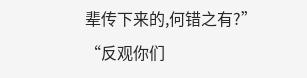辈传下来的,何错之有?”
“反观你们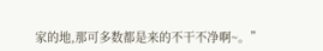家的地,那可多数都是来的不干不净啊~。”